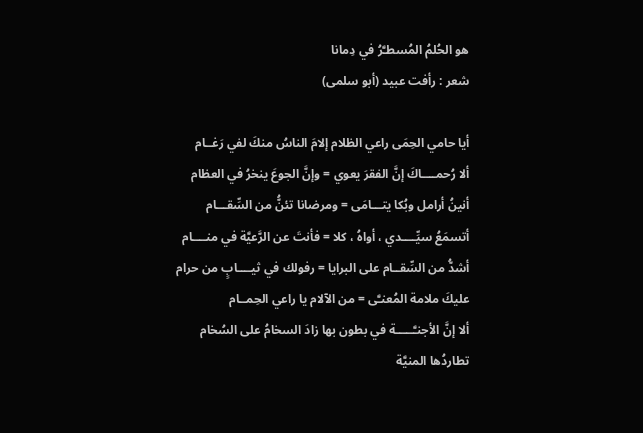هو الحُلمُ المُسطـَّرُ في دِمانا
شعر : رأفت عبيد (أبو سلمى)

أيا حامي الحِمَى راعي الظلام إلامَ الناسُ منكَ لفي رَغــام
ألا رُحمــــاكَ إنَّ الفقرَ يعوي = وإنَّ الجوعَ ينخرُ في العظام
أنينُ أرامل وبُكا يتـــامَى = ومرضانا تئنُّ من السِّقـــام
أتسمَعُ سيِّــــدي ، أواهُ ، كلا = فأنتَ عن الرَّعيَّة في منــــام
أشدُّ من السِّقــام على البرايا = رفولك في ثيــــابٍ من حرام
عليكَ ملامة المُعنـَّى = من الآلام يا راعي الحِمــام
ألا إنَّ الأجنـَّـــــة في بطون بها زادَ السخامُ على السُخام
تطاردُها المنيَّة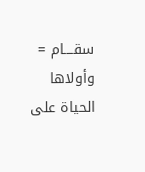سقــــام = وأولاها الحياة على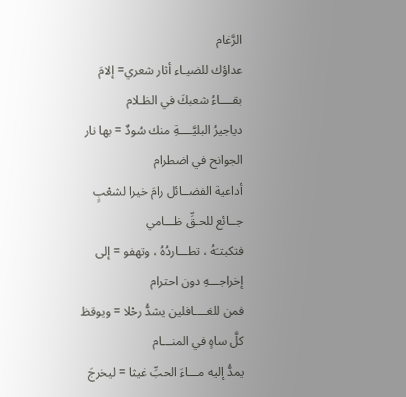الرَّغام
عداؤك للضيـاء أثار شعري= إلامَ بقــــاءُ شعبكَ في الظـلام
دياجيرُ البليَّــــةِ منك سُودٌ = بها نار الجوانح في اضطرام
أداعية الفضــائل رامَ خيرا لشعْبٍ جــائع للحـقِّ ظـــامي
فتكبتـَهُ ، تطـــاردُهُ ، وتهفو = إلى إخراجـــهِ دون احترام
فمن للغــــافلين يشدُّ رحْلا = ويوقظ كلَّ ساهٍ في المنـــام
يمدُّ إليه مـــاءَ الحبِّ غيثا = ليخرجَ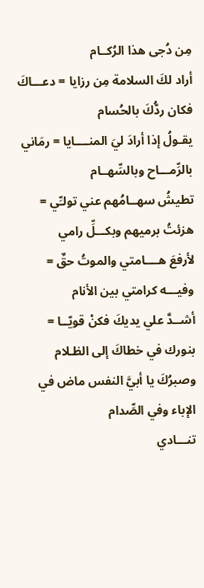مِن دُجى هذا الرُكــام
أراد لكَ السلامة مِن رزايا = دعـــاكَ فكان ردُّكَ بالحُسام
يقـولُ إذا أرادَ ليَ المنــــايا = رمَاني بالرِّمـــاح وبالسِّهــام
تطيشُ سهــامُهم عني تولـِّي = هزئتُ برميهم وبكـــلِّ رامي
لأرفعَ هــــامتي والموتُ حقٌ = وفيـــه كرامتي بين الأنام
أشــدَّ علي يديكَ فكنْ قويّــا = بنورك في خطاكَ إلى الظـلام
وصبرُكَ يا أبيَّ النفس ماض في الإباء وفي الصِّدام
تنـــادي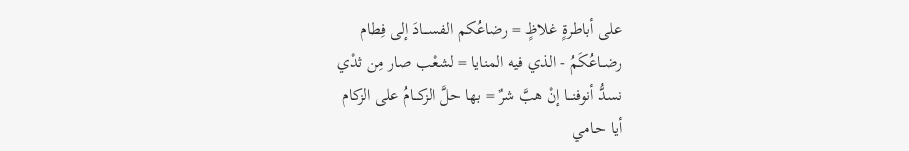على أباطرةٍ غلاظٍ = رضاعُكم الفســـادَ إلى فِطام
رضــاعُكَمُ - الذي فيه المنايا = لشعْب صار مِن ثدْي
نسدُّ أنوفنـــا إنْ هبَّ شرٌ = بها حلَّ الزكـــامُ على الزكام
أيا حـامي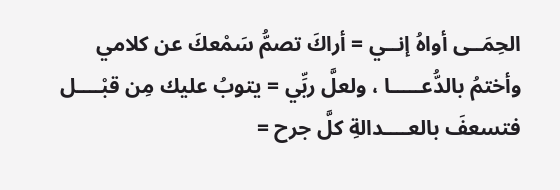الحِمَــى أواهُ إنــي = أراكَ تصمُّ سَمْعكَ عن كلامي
وأختمُ بالدُّعـــــا ، ولعلَّ ربِّي = يتوبُ عليك مِن قبْــــل
فتسعفَ بالعــــدالةِ كلَّ جرح =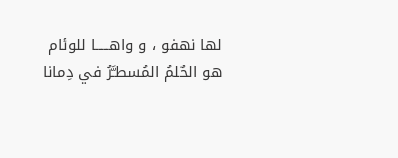لها نهفو ، و واهـــــا للوئام
هو الحٌلمُ المُسطـَّرُ في دِمانا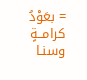= بعَوْدُ كرامــةٍ وسنـا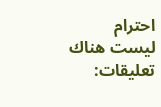احترام
ليست هناك تعليقات: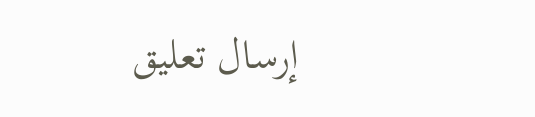إرسال تعليق